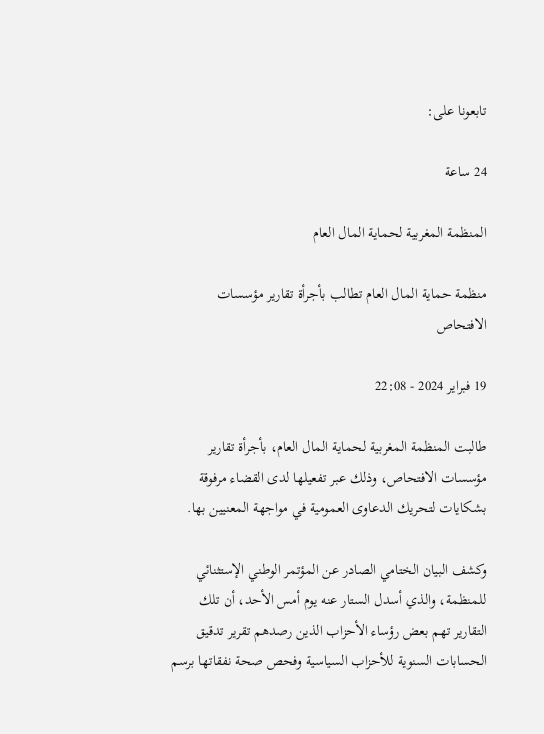تابعونا على:

24 ساعة

المنظمة المغربية لحماية المال العام

منظمة حماية المال العام تطالب بأجرأة تقارير مؤسسات الافتحاص

19 فبراير 2024 - 22:08

طالبت المنظمة المغربية لحماية المال العام، بأجرأة تقارير مؤسسات الافتحاص، وذلك عبر تفعيلها لدى القضاء مرفوقة بشكايات لتحريك الدعاوى العمومية في مواجهة المعنيين بها.

وكشف البيان الختامي الصادر عن المؤتمر الوطني الإستثنائي للمنظمة، والذي أسدل الستار عنه يوم أمس الأحد، أن تلك التقارير تهم بعض رؤساء الأحزاب الذين رصدهم تقرير تدقيق الحسابات السنوية للأحزاب السياسية وفحص صحة نفقاتها برسم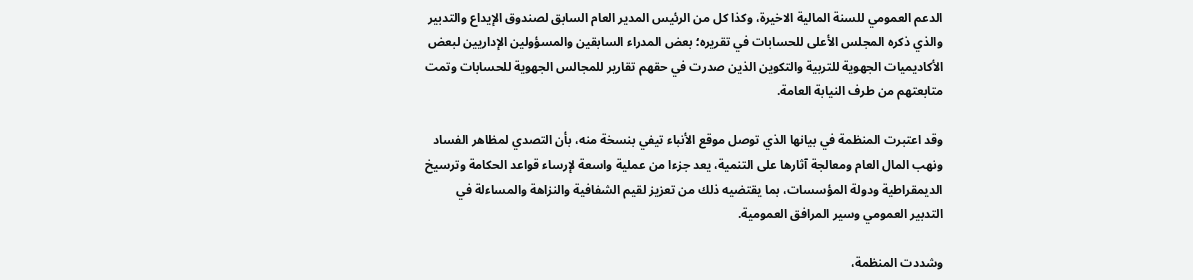الدعم العمومي للسنة المالية الاخيرة، وكذا كل من الرئيس المدير العام السابق لصندوق الإيداع والتدبير والذي ذكره المجلس الأعلى للحسابات في تقريره؛ بعض المدراء السابقين والمسؤولين الإداريين لبعض الأكاديميات الجهوية للتربية والتكوين الذين صدرت في حقهم تقارير للمجالس الجهوية للحسابات وتمت متابعتهم من طرف النيابة العامة.

وقد اعتبرت المنظمة في بيانها الذي توصل موقع الأنباء تيفي بنسخة منه، بأن التصدي لمظاهر الفساد ونهب المال العام ومعالجة آثارها على التنمية، يعد جزءا من عملية واسعة لإرساء قواعد الحكامة وترسيخ الديمقراطية ودولة المؤسسات، بما يقتضيه ذلك من تعزيز لقيم الشفافية والنزاهة والمساءلة في التدبير العمومي وسير المرافق العمومية.

وشددت المنظمة،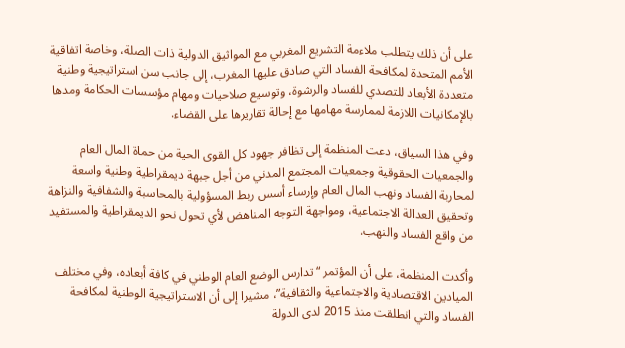على أن ذلك يتطلب ملاءمة التشريع المغربي مع المواثيق الدولية ذات الصلة، وخاصة اتفاقية الأمم المتحدة لمكافحة الفساد التي صادق عليها المغرب، إلى جانب سن استراتيجية وطنية متعددة الأبعاد للتصدي للفساد والرشوة، وتوسيع صلاحيات ومهام مؤسسات الحكامة ومدها بالإمكانيات اللازمة لممارسة مهامها مع إحالة تقاريرها على القضاء.

وفي هذا السياق، دعت المنظمة إلى تظافر جهود كل القوى الحية من حماة المال العام والجمعيات الحقوقية وجمعيات المجتمع المدني من أجل جبهة ديمقراطية وطنية واسعة لمحاربة الفساد ونهب المال العام وإرساء أسس ربط المسؤولية بالمحاسبة والشفافية والنزاهة وتحقيق العدالة الاجتماعية، ومواجهة التوجه المناهض لأي تحول نحو الديمقراطية والمستفيد من واقع الفساد والنهب.

وأكدت المنظمة، على أن المؤتمر “تدارس الوضع العام الوطني في كافة أبعاده، وفي مختلف الميادين الاقتصادية والاجتماعية والثقافية”، مشيرا إلى أن الاستراتيجية الوطنية لمكافحة الفساد والتي انطلقت منذ 2015 لدى الدولة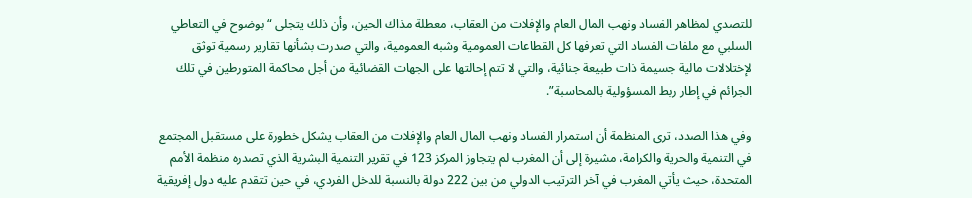للتصدي لمظاهر الفساد ونهب المال العام والإفلات من العقاب، معطلة مذاك الحين، وأن ذلك يتجلى “بوضوح في التعاطي السلبي مع ملفات الفساد التي تعرفها كل القطاعات العمومية وشبه العمومية، والتي صدرت بشأنها تقارير رسمية توثق لإختلالات مالية جسيمة ذات طبيعة جنائية، والتي لا تتم إحالتها على الجهات القضائية من أجل محاكمة المتورطين في تلك الجرائم في إطار ربط المسؤولية بالمحاسبة”.

وفي هذا الصدد، ترى المنظمة أن استمرار الفساد ونهب المال العام والإفلات من العقاب يشكل خطورة على مستقبل المجتمع في التنمية والحرية والكرامة، مشيرة إلى أن المغرب لم يتجاوز المركز 123 في تقرير التنمية البشرية الذي تصدره منظمة الأمم المتحدة، حيث يأتي المغرب في آخر الترتيب الدولي من بين 222 دولة بالنسبة للدخل الفردي، في حين تتقدم عليه دول إفريقية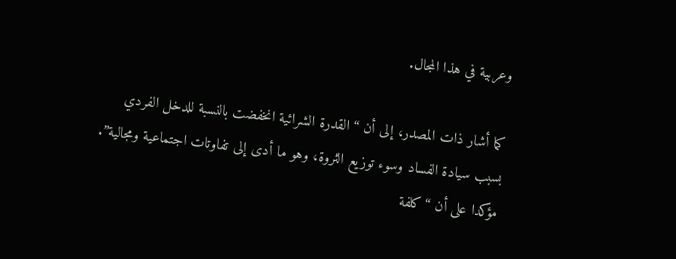وعربية في هذا المجال.

كما أشار ذات المصدر، إلى أن “القدرة الشرائية انخفضت بالنسبة للدخل الفردي بسبب سيادة الفساد وسوء توزيع الثروة، وهو ما أدى إلى تفاوتات اجتماعية ومجالية”. مؤكدا على أن “كلفة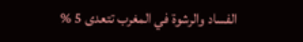الفساد والرشوة في المغرب تتعدى 5 %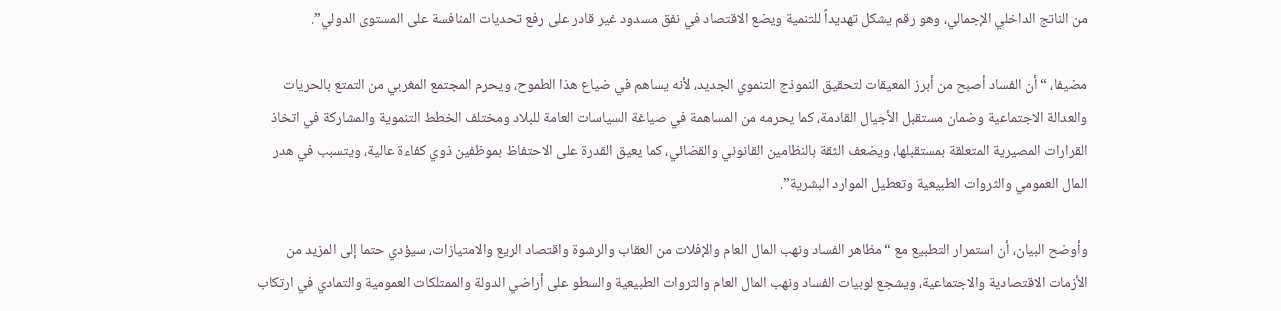من الناتج الداخلي الإجمالي، وهو رقم يشكل تهديداً للتنمية ويضع الاقتصاد في نفق مسدود غير قادر على رفع تحديات المنافسة على المستوى الدولي”.

مضيفا، “أن الفساد أصبح من أبرز المعيقات لتحقيق النموذج التنموي الجديد، لأنه يساهم في ضياع هذا الطموح، ويحرم المجتمع المغربي من التمتع بالحريات والعدالة الاجتماعية وضمان مستقبل الأجيال القادمة، كما يحرمه من المساهمة في صياغة السياسات العامة للبلاد ومختلف الخطط التنموية والمشاركة في اتخاذ القرارات المصيرية المتعلقة بمستقبلها، ويضعف الثقة بالنظامين القانوني والقضائي، كما يعيق القدرة على الاحتفاظ بموظفين ذوي كفاءة عالية، ويتسبب في هدر المال العمومي والثروات الطبيعية وتعطيل الموارد البشرية”.

وأوضح البيان، أن استمرار التطبيع مع “مظاهر الفساد ونهب المال العام والإفلات من العقاب والرشوة واقتصاد الريع والامتيازات، سيؤدي حتما إلى المزيد من الأزمات الاقتصادية والاجتماعية، ويشجع لوبيات الفساد ونهب المال العام والثروات الطبيعية والسطو على أراضي الدولة والممتلكات العمومية والتمادي في ارتكاب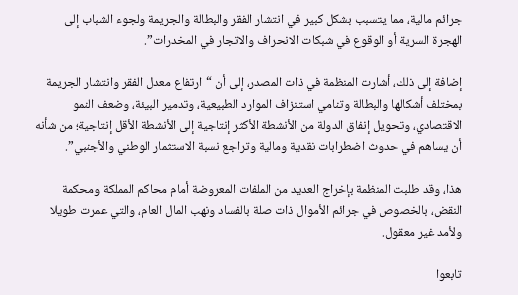جرائم مالية، مما يتسبب بشكل كبير في انتشار الفقر والبطالة والجريمة ولجوء الشباب إلى الهجرة السرية أو الوقوع في شبكات الانحراف والاتجار في المخدرات”.

إضافة إلى ذلك، أشارت المنظمة في ذات المصدر، إلى أن “ارتفاع معدل الفقر وانتشار الجريمة بمختلف أشكالها والبطالة وتنامي استنزاف الموارد الطبيعية، وتدمير البيئة، وضعف النمو الاقتصادي، وتحويل إنفاق الدولة من الأنشطة الأكثر إنتاجية إلى الأنشطة الأقل إنتاجية؛ من شأنه أن يساهم في حدوث اضطرابات نقدية ومالية وتراجع نسبة الاستثمار الوطني والأجنبي”.

هذا، وقد طلبت المنظمة بإخراج العديد من الملفات المعروضة أمام محاكم المملكة ومحكمة النقض، بالخصوص في جرائم الأموال ذات صلة بالفساد ونهب المال العام، والتي عمرت طويلا ولأمد غير معقول.

تابعوا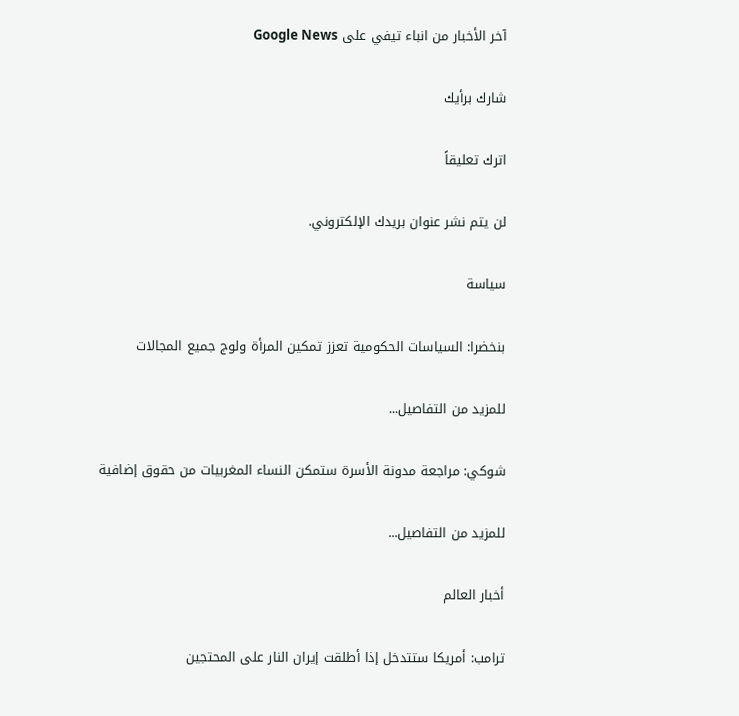آخر الأخبار من انباء تيفي على Google News

شارك برأيك

اترك تعليقاً

لن يتم نشر عنوان بريدك الإلكتروني.

سياسة

بنخضرا: السياسات الحكومية تعزز تمكين المرأة ولوج جميع المجالات

للمزيد من التفاصيل...

شوكي: مراجعة مدونة الأسرة ستمكن النساء المغربيات من حقوق إضافية

للمزيد من التفاصيل...

أخبار العالم

ترامب: أمريكا ستتدخل إذا أطلقت إيران النار على المحتجين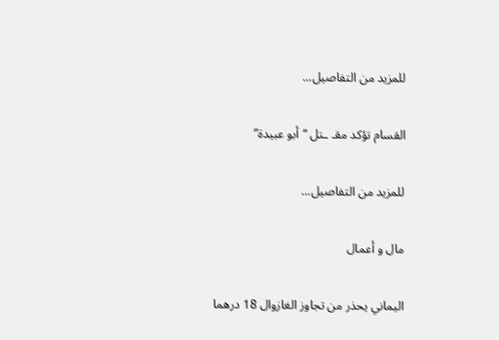للمزيد من التفاصيل...

القسام تؤكد مقـ ـتل “أبو عبيدة”

للمزيد من التفاصيل...

مال و أعمال

اليماني يحذر من تجاوز الغازوال 18 درهما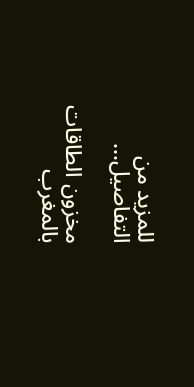للمزيد من التفاصيل...

مخزون الطاقات بالمغرب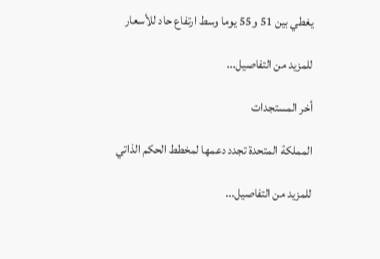يغطي بين 51 و55 يوما وسط ارتفاع حاد للأسعار

للمزيد من التفاصيل...

أخر المستجدات

المملكة المتحدة تجدد دعمها لمخطط الحكم الذاتي

للمزيد من التفاصيل...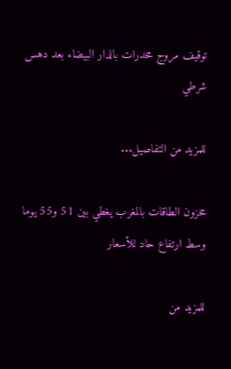توقيف مروج مخدرات بالدار البيضاء بعد دهس شرطي

للمزيد من التفاصيل...

مخزون الطاقات بالمغرب يغطي بين 51 و55 يوما وسط ارتفاع حاد للأسعار

للمزيد من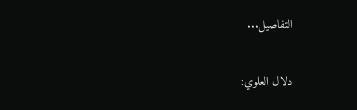التفاصيل...

دلال العلوي: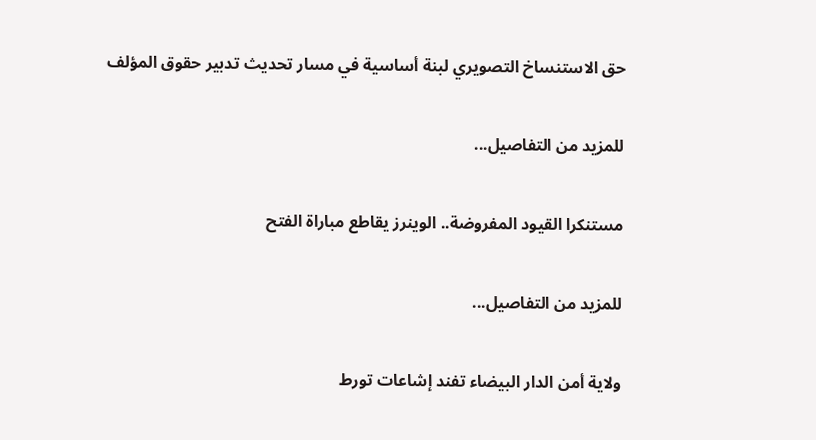حق الاستنساخ التصويري لبنة أساسية في مسار تحديث تدبير حقوق المؤلف

للمزيد من التفاصيل...

مستنكرا القيود المفروضة.. الوينرز يقاطع مباراة الفتح

للمزيد من التفاصيل...

ولاية أمن الدار البيضاء تفند إشاعات تورط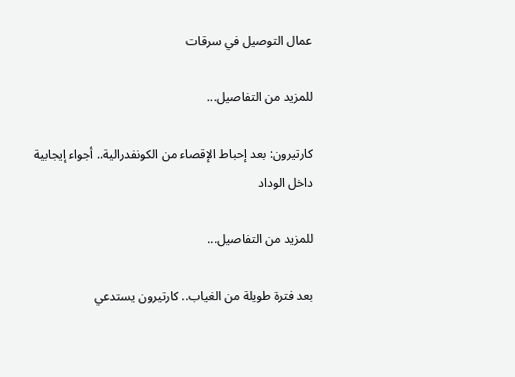عمال التوصيل في سرقات

للمزيد من التفاصيل...

كارتيرون: بعد إحباط الإقصاء من الكونفدرالية.. أجواء إيجابية داخل الوداد

للمزيد من التفاصيل...

بعد فترة طويلة من الغياب.. كارتيرون يستدعي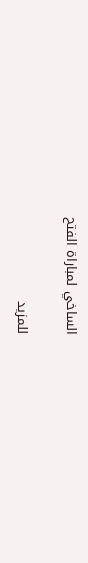الساخي لمباراة الفتح

للمزيد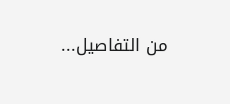من التفاصيل...